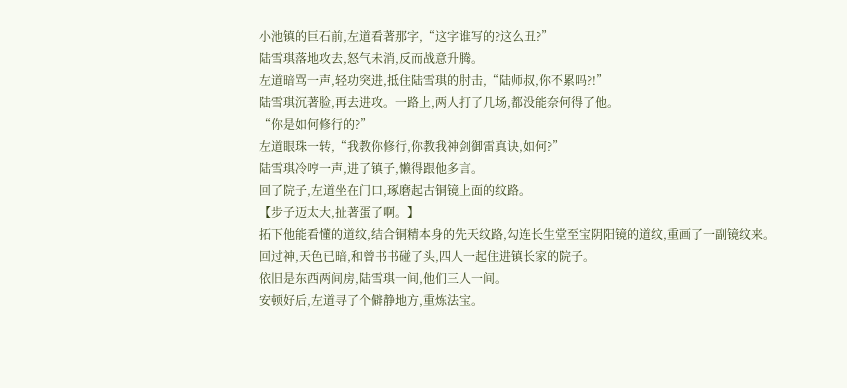小池镇的巨石前,左道看著那字,“这字谁写的?这么丑?”
陆雪琪落地攻去,怒气未消,反而战意升腾。
左道暗骂一声,轻功突进,抵住陆雪琪的肘击,“陆师叔,你不累吗?!”
陆雪琪沉著脸,再去进攻。一路上,两人打了几场,都没能奈何得了他。
“你是如何修行的?”
左道眼珠一转,“我教你修行,你教我神剑御雷真诀,如何?”
陆雪琪冷哼一声,进了镇子,懒得跟他多言。
回了院子,左道坐在门口,琢磨起古铜镜上面的纹路。
【步子迈太大,扯著蛋了啊。】
拓下他能看懂的道纹,结合铜精本身的先天纹路,勾连长生堂至宝阴阳镜的道纹,重画了一副镜纹来。
回过神,天色已暗,和曾书书碰了头,四人一起住进镇长家的院子。
依旧是东西两间房,陆雪琪一间,他们三人一间。
安顿好后,左道寻了个僻静地方,重炼法宝。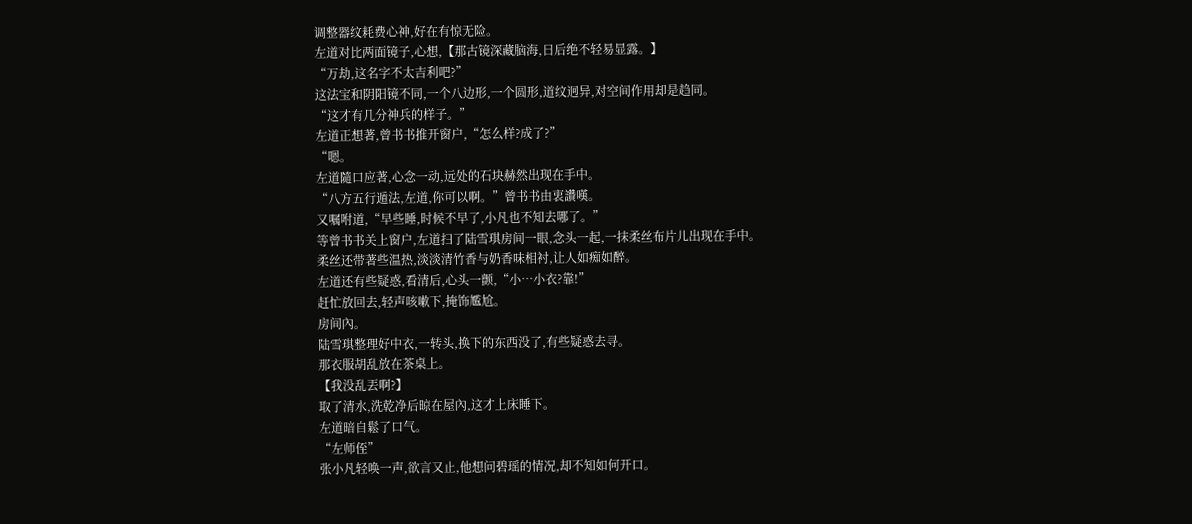调整器纹耗费心神,好在有惊无险。
左道对比两面镜子,心想,【那古镜深藏脑海,日后绝不轻易显露。】
“万劫,这名字不太吉利吧?”
这法宝和阴阳镜不同,一个八边形,一个圆形,道纹迥异,对空间作用却是趋同。
“这才有几分神兵的样子。”
左道正想著,曾书书推开窗户,“怎么样?成了?”
“嗯。
左道隨口应著,心念一动,远处的石块赫然出现在手中。
“八方五行遁法,左道,你可以啊。”曾书书由衷讚嘆。
又嘱咐道,“早些睡,时候不早了,小凡也不知去哪了。”
等曾书书关上窗户,左道扫了陆雪琪房间一眼,念头一起,一抹柔丝布片儿出现在手中。
柔丝还带著些温热,淡淡清竹香与奶香味相衬,让人如痴如醉。
左道还有些疑惑,看清后,心头一颤,“小…小衣?靠!”
赶忙放回去,轻声咳嗽下,掩饰尷尬。
房间內。
陆雪琪整理好中衣,一转头,换下的东西没了,有些疑惑去寻。
那衣服胡乱放在茶桌上。
【我没乱丟啊?】
取了清水,洗乾净后晾在屋內,这才上床睡下。
左道暗自鬆了口气。
“左师侄”
张小凡轻唤一声,欲言又止,他想问碧瑶的情况,却不知如何开口。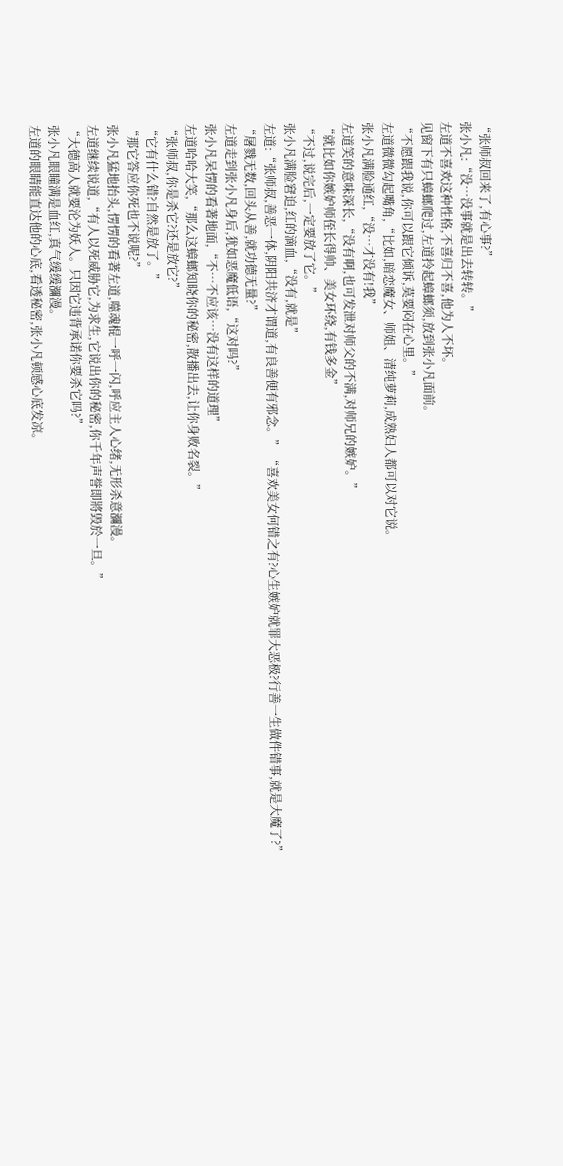“张师叔回来了,有心事?”
张小凡:“没…没事就是出去转转。”
左道不喜欢这种性格,不喜归不喜,他为人不坏。
见窗下有只蟑螂爬过,左道拎起蟑螂须,放到张小凡面前。
“不愿跟我说,你可以跟它倾诉,莫要闷在心里。”
左道微微勾起嘴角,“比如,暗恋魔女、师姐、清纯萝莉,成熟妇人都可以对它说。
张小凡满脸通红,“没…才没有!我”
左道笑的意味深长,“没有啊,也可发泄对师父的不满,对师兄的嫉妒。”
“就比如你嫉妒师侄长得帅、美女环绕,有钱多金”
“不过,说完后,一定要放了它。”
张小凡满脸窘迫,红的滴血,“没有,就是”
左道:“张师叔,善恶一体,阴阳共济才谓道,有良善便有邪念。” “喜欢美女何错之有?心生嫉妒就罪大恶极?行善一生做件错事,就是大魔了?”
“屠戮无数,回头从善,就功德无量?”
左道走到张小凡身后,犹如恶魔低语,“这对吗?”
张小凡呆愣的看著地面,“不…不应该…没有这样的道理”
左道哈哈大笑,“那么这蟑螂知晓你的秘密,散播出去,让你身败名裂。”
“张师叔,你是杀它?还是放它?”
“它有什么错?自然是放了。”
“那它答应你死也不说呢?”
张小凡猛地抬头,愣愣的看著左道,噬魂棍一呼一闪,呼应主人心绪,无形杀意瀰漫。
左道继续说道,“有人以死威胁它,为求生,它说出你的秘密,你千年声誉即將毁於一旦。”
“大德高人就要沦为妖人。只因它违背承诺你要杀它吗?”
张小凡眼瞳满是血红,真气缓缓瀰漫。
左道的眼睛能直达他的心底,看透秘密,张小凡顿感心底发凉。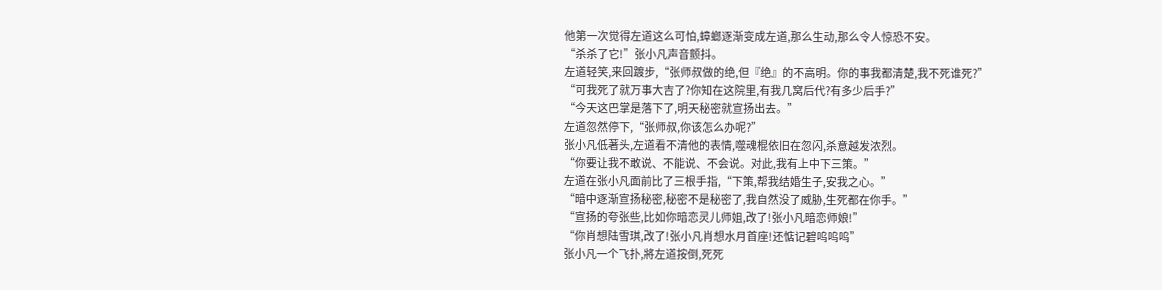他第一次觉得左道这么可怕,蟑螂逐渐变成左道,那么生动,那么令人惊恐不安。
“杀杀了它!”张小凡声音颤抖。
左道轻笑,来回踱步,“张师叔做的绝,但『绝』的不高明。你的事我都清楚,我不死谁死?”
“可我死了就万事大吉了?你知在这院里,有我几窝后代?有多少后手?”
“今天这巴掌是落下了,明天秘密就宣扬出去。”
左道忽然停下,“张师叔,你该怎么办呢?”
张小凡低著头,左道看不清他的表情,噬魂棍依旧在忽闪,杀意越发浓烈。
“你要让我不敢说、不能说、不会说。对此,我有上中下三策。”
左道在张小凡面前比了三根手指,“下策,帮我结婚生子,安我之心。”
“暗中逐渐宣扬秘密,秘密不是秘密了,我自然没了威胁,生死都在你手。”
“宣扬的夸张些,比如你暗恋灵儿师姐,改了!张小凡暗恋师娘!”
“你肖想陆雪琪,改了!张小凡肖想水月首座!还惦记碧呜呜呜”
张小凡一个飞扑,將左道按倒,死死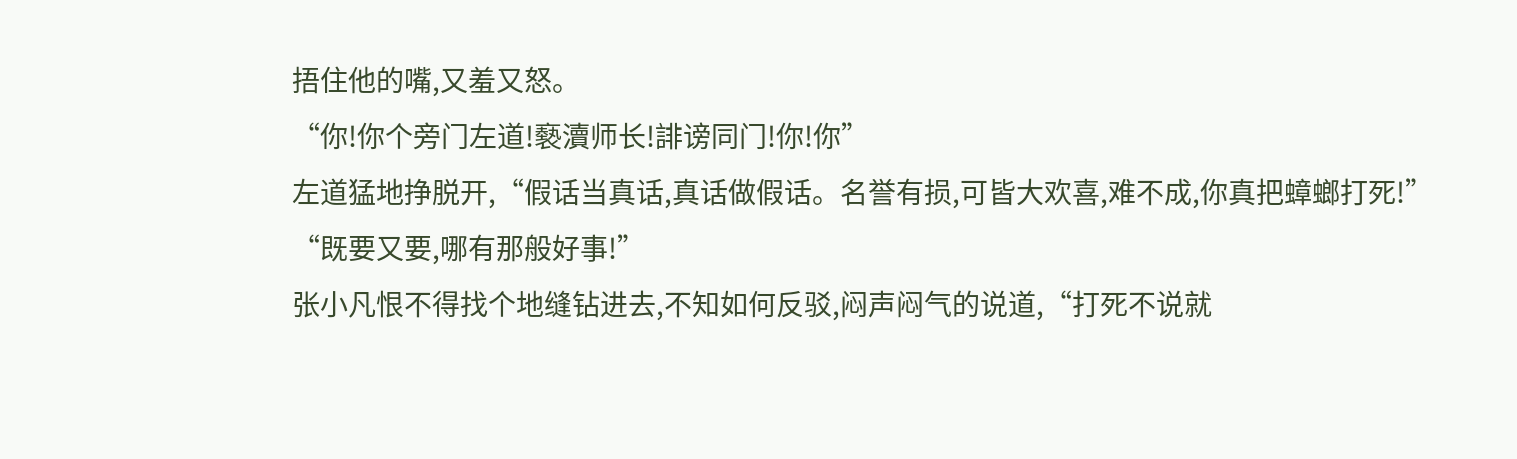捂住他的嘴,又羞又怒。
“你!你个旁门左道!褻瀆师长!誹谤同门!你!你”
左道猛地挣脱开,“假话当真话,真话做假话。名誉有损,可皆大欢喜,难不成,你真把蟑螂打死!”
“既要又要,哪有那般好事!”
张小凡恨不得找个地缝钻进去,不知如何反驳,闷声闷气的说道,“打死不说就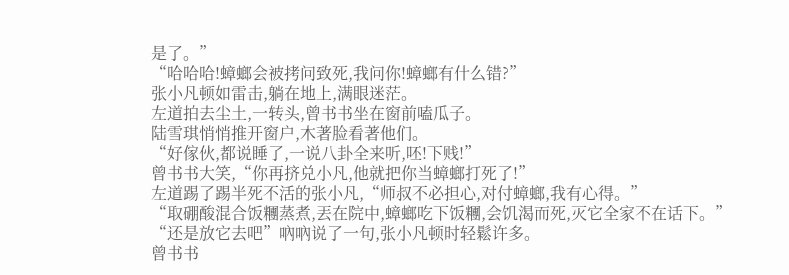是了。”
“哈哈哈!蟑螂会被拷问致死,我问你!蟑螂有什么错?”
张小凡顿如雷击,躺在地上,满眼迷茫。
左道拍去尘土,一转头,曾书书坐在窗前嗑瓜子。
陆雪琪悄悄推开窗户,木著脸看著他们。
“好傢伙,都说睡了,一说八卦全来听,呸!下贱!”
曾书书大笑,“你再挤兑小凡,他就把你当蟑螂打死了!”
左道踢了踢半死不活的张小凡,“师叔不必担心,对付蟑螂,我有心得。”
“取硼酸混合饭糰蒸煮,丟在院中,蟑螂吃下饭糰,会饥渴而死,灭它全家不在话下。”
“还是放它去吧”吶吶说了一句,张小凡顿时轻鬆许多。
曾书书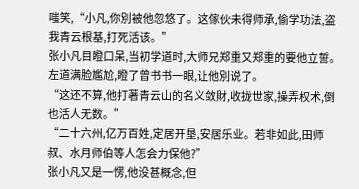嗤笑,“小凡,你別被他忽悠了。这傢伙未得师承,偷学功法,盗我青云根基,打死活该。”
张小凡目瞪口呆,当初学道时,大师兄郑重又郑重的要他立誓。
左道满脸尷尬,瞪了曾书书一眼,让他別说了。
“这还不算,他打著青云山的名义敛財,收拢世家,操弄权术,倒也活人无数。”
“二十六州,亿万百姓,定居开垦,安居乐业。若非如此,田师叔、水月师伯等人怎会力保他?”
张小凡又是一愣,他没甚概念,但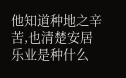他知道种地之辛苦,也清楚安居乐业是种什么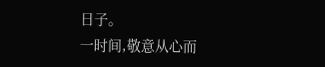日子。
一时间,敬意从心而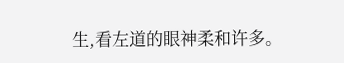生,看左道的眼神柔和许多。